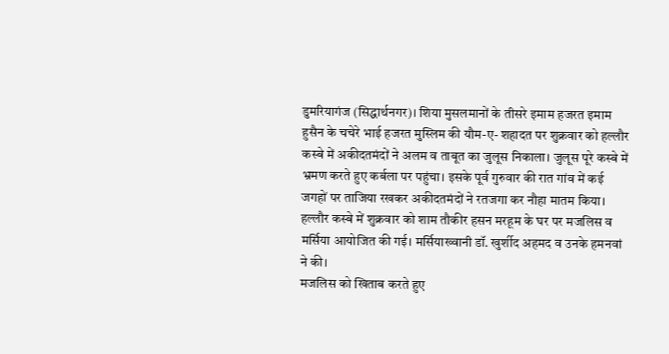डुमरियागंज (सिद्धार्थनगर)। शिया मुसलमानों के तीसरे इमाम हजरत इमाम हुसैन के चचेरे भाई हजरत मुस्लिम की यौम-ए- शहादत पर शुक्रवार को हल्लौर कस्बे में अकीदतमंदों ने अलम व ताबूत का जुलूस निकाला। जुलूस पूरे कस्बे में भ्रमण करते हुए कर्बला पर पहुंचा। इसके पूर्व गुरुवार की रात गांव में कई जगहों पर ताजिया रखकर अकीदतमंदों ने रतजगा कर नौहा मातम किया। हल्लौर कस्बे में शुक्रवार को शाम तौकीर हसन मरहूम के घर पर मजलिस व मर्सिया आयोजित की गई। मर्सियाख्वानी डॉ. खुर्शीद अहमद व उनके हमनवां ने की।
मजलिस को खिताब करते हुए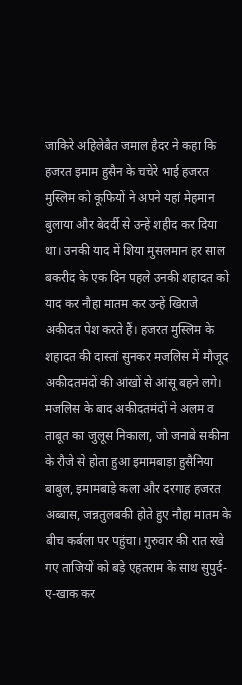जाकिरे अहिलेबैत जमाल हैदर ने कहा कि हजरत इमाम हुसैन के चचेरे भाई हजरत मुस्लिम को कूफियों ने अपने यहां मेहमान बुलाया और बेदर्दी से उन्हें शहीद कर दिया था। उनकी याद में शिया मुसलमान हर साल बकरीद के एक दिन पहले उनकी शहादत को याद कर नौहा मातम कर उन्हें खिराजे अकीदत पेश करते हैं। हजरत मुस्लिम के शहादत की दास्तां सुनकर मजलिस में मौजूद अकीदतमंदों की आंखों से आंसू बहने लगे। मजलिस के बाद अकीदतमंदों ने अलम व ताबूत का जुलूस निकाला, जो जनाबे सकीना के रौजे से होता हुआ इमामबाड़ा हुसैनिया बाबुल, इमामबाड़े कला और दरगाह हजरत अब्बास, जन्नतुलबकी होते हुए नौहा मातम के बीच कर्बला पर पहुंचा। गुरुवार की रात रखे गए ताजियों को बड़े एहतराम के साथ सुपुर्द- ए-खाक कर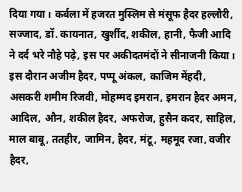दिया गया। कर्बला में हजरत मुस्लिम से मंसूफ हैदर हल्लौरी, सज्जाद, डॉ. कायनात, खुर्शीद, शकील, हानी, फैजी आदि ने दर्द भरे नौहे पढ़े, इस पर अकीदतमंदों ने सीनाजनी किया।
इस दौरान अजीम हैदर, पप्पू अंकल, काजिम मेंहदी, असकरी शमीम रिजवी, मोहम्मद इमरान, इमरान हैदर अमन, आदिल, औन, शकील हैदर, अफरोज, हुसैन कदर, साहिल, माल बाबू, ततहीर, जामिन, हैदर, मंटू, महमूद रजा, वजीर हैदर,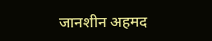जानशीन अहमद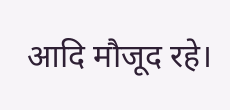आदि मौजूद रहे।